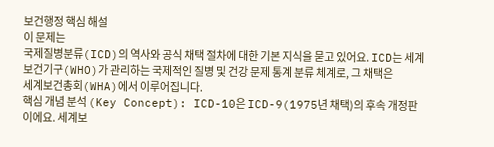보건행정 핵심 해설
이 문제는
국제질병분류(ICD)의 역사와 공식 채택 절차에 대한 기본 지식을 묻고 있어요. ICD는 세계보건기구(WHO)가 관리하는 국제적인 질병 및 건강 문제 통계 분류 체계로, 그 채택은
세계보건총회(WHA)에서 이루어집니다.
핵심 개념 분석 (Key Concept): ICD-10은 ICD-9(1975년 채택)의 후속 개정판이에요. 세계보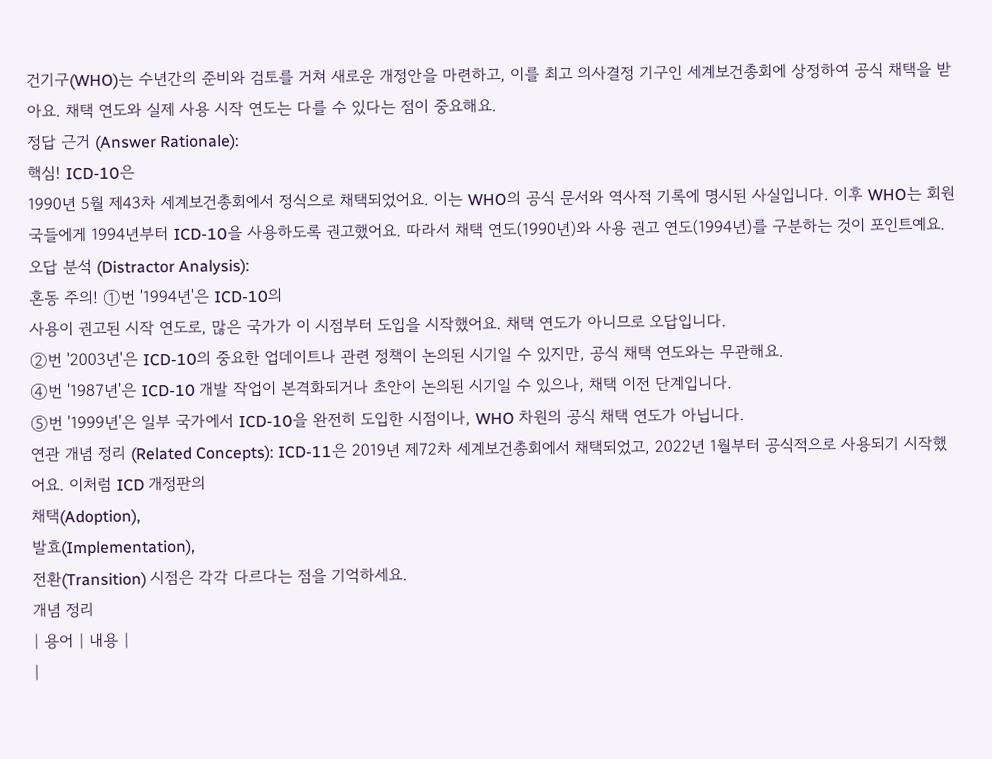건기구(WHO)는 수년간의 준비와 검토를 거쳐 새로운 개정안을 마련하고, 이를 최고 의사결정 기구인 세계보건총회에 상정하여 공식 채택을 받아요. 채택 연도와 실제 사용 시작 연도는 다를 수 있다는 점이 중요해요.
정답 근거 (Answer Rationale):
핵심! ICD-10은
1990년 5월 제43차 세계보건총회에서 정식으로 채택되었어요. 이는 WHO의 공식 문서와 역사적 기록에 명시된 사실입니다. 이후 WHO는 회원국들에게 1994년부터 ICD-10을 사용하도록 권고했어요. 따라서 채택 연도(1990년)와 사용 권고 연도(1994년)를 구분하는 것이 포인트예요.
오답 분석 (Distractor Analysis):
혼동 주의! ①번 '1994년'은 ICD-10의
사용이 권고된 시작 연도로, 많은 국가가 이 시점부터 도입을 시작했어요. 채택 연도가 아니므로 오답입니다.
②번 '2003년'은 ICD-10의 중요한 업데이트나 관련 정책이 논의된 시기일 수 있지만, 공식 채택 연도와는 무관해요.
④번 '1987년'은 ICD-10 개발 작업이 본격화되거나 초안이 논의된 시기일 수 있으나, 채택 이전 단계입니다.
⑤번 '1999년'은 일부 국가에서 ICD-10을 완전히 도입한 시점이나, WHO 차원의 공식 채택 연도가 아닙니다.
연관 개념 정리 (Related Concepts): ICD-11은 2019년 제72차 세계보건총회에서 채택되었고, 2022년 1월부터 공식적으로 사용되기 시작했어요. 이처럼 ICD 개정판의
채택(Adoption),
발효(Implementation),
전환(Transition) 시점은 각각 다르다는 점을 기억하세요.
개념 정리
| 용어 | 내용 |
|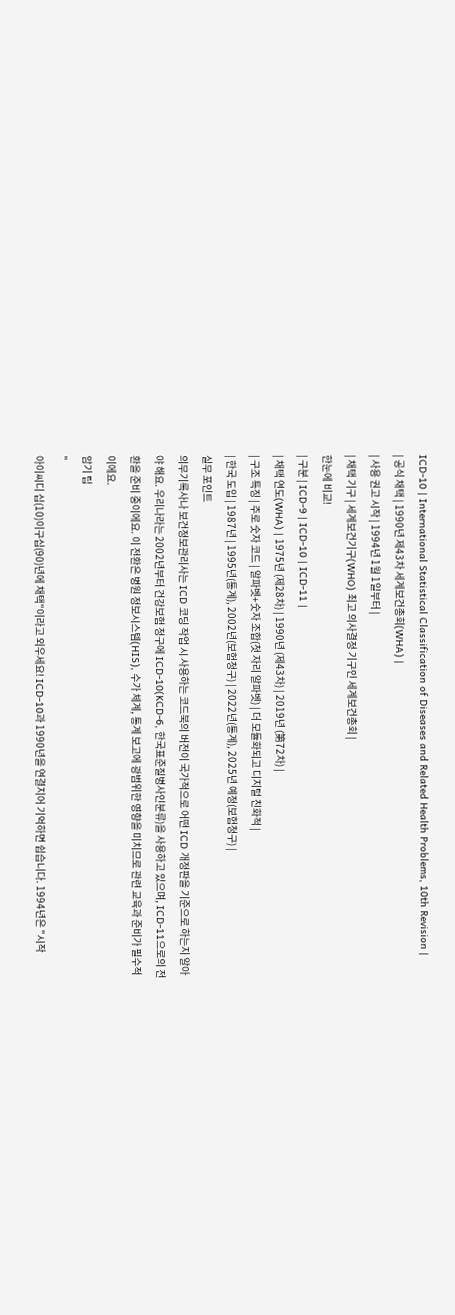ICD-10 | International Statistical Classification of Diseases and Related Health Problems, 10th Revision |
| 공식 채택 | 1990년 제43차 세계보건총회(WHA) |
| 사용 권고 시작 | 1994년 1월 1일부터 |
| 채택 기구 | 세계보건기구(WHO) 최고 의사결정 기구인 세계보건총회 |
한눈에 비교!
| 구분 | ICD-9 | ICD-10 | ICD-11 |
| 채택 연도(WHA) | 1975년 (제28차) | 1990년 (제43차) | 2019년 (第72차) |
| 구조 특징 | 주로 숫자 코드 | 알파벳+숫자 조합(첫 자리 알파벳) | 더 모듈화되고 디지털 친화적 |
| 한국 도입 | 1987년 | 1995년(통계), 2002년(보험청구) | 2022년(통계), 2025년 예정(보험청구) |
실무 포인트
의무기록사나 보건정보관리사는 ICD 코딩 작업 시 사용하는 코드북의 버전이 국가적으로 어떤 ICD 개정판을 기준으로 하는지 알아야 해요. 우리나라는 2002년부터 건강보험 청구에 ICD-10(KCD-6, 한국표준질병사인분류)을 사용하고 있으며, ICD-11으로의 전환을 준비 중이에요. 이 전환은 병원 정보시스템(HIS), 수가 체계, 통계 보고에 광범위한 영향을 미치므로 관련 교육과 준비가 필수적이에요.
암기 팁
"
아이씨디 십(10)이구십(90)년에 채택"이라고 외우세요! ICD-10과 1990년을 연결지어 기억하면 쉽습니다. 1994년은 "시작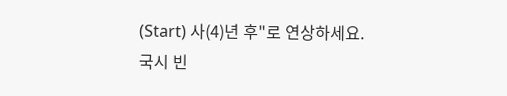(Start) 사(4)년 후"로 연상하세요.
국시 빈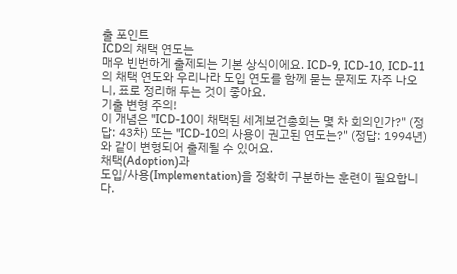출 포인트
ICD의 채택 연도는
매우 빈번하게 출제되는 기본 상식이에요. ICD-9, ICD-10, ICD-11의 채택 연도와 우리나라 도입 연도를 함께 묻는 문제도 자주 나오니, 표로 정리해 두는 것이 좋아요.
기출 변형 주의!
이 개념은 "ICD-10이 채택된 세계보건총회는 몇 차 회의인가?" (정답: 43차) 또는 "ICD-10의 사용이 권고된 연도는?" (정답: 1994년)와 같이 변형되어 출제될 수 있어요.
채택(Adoption)과
도입/사용(Implementation)을 정확히 구분하는 훈련이 필요합니다.